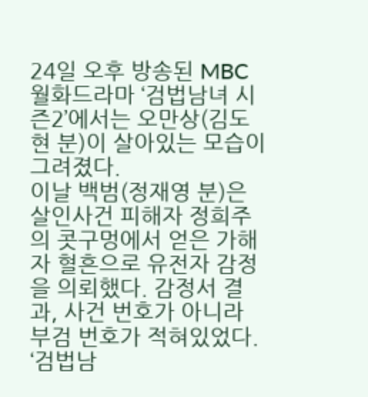24일 오후 방송된 MBC 월화드라마 ‘검법남녀 시즌2’에서는 오만상(김도현 분)이 살아있는 모습이 그려졌다.
이날 백범(정재영 분)은 살인사건 피해자 정희주의 콧구멍에서 얻은 가해자 혈흔으로 유전자 감정을 의뢰했다. 감정서 결과, 사건 번호가 아니라 부검 번호가 적혀있었다.
‘검법남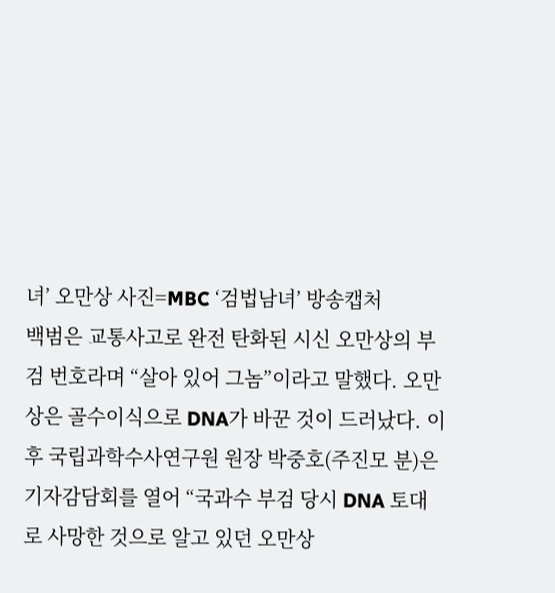녀’ 오만상 사진=MBC ‘검법남녀’ 방송캡처
백범은 교통사고로 완전 탄화된 시신 오만상의 부검 번호라며 “살아 있어 그놈”이라고 말했다. 오만상은 골수이식으로 DNA가 바꾼 것이 드러났다. 이후 국립과학수사연구원 원장 박중호(주진모 분)은 기자감담회를 열어 “국과수 부검 당시 DNA 토대로 사망한 것으로 알고 있던 오만상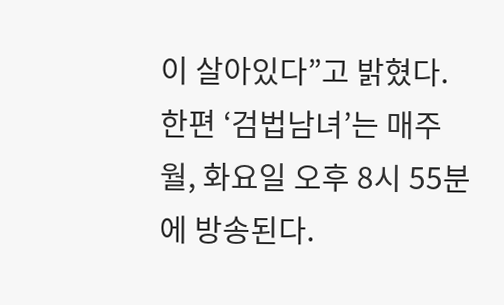이 살아있다”고 밝혔다.
한편 ‘검법남녀’는 매주 월, 화요일 오후 8시 55분에 방송된다.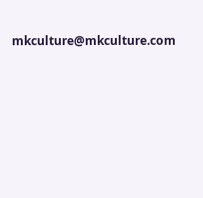mkculture@mkculture.com